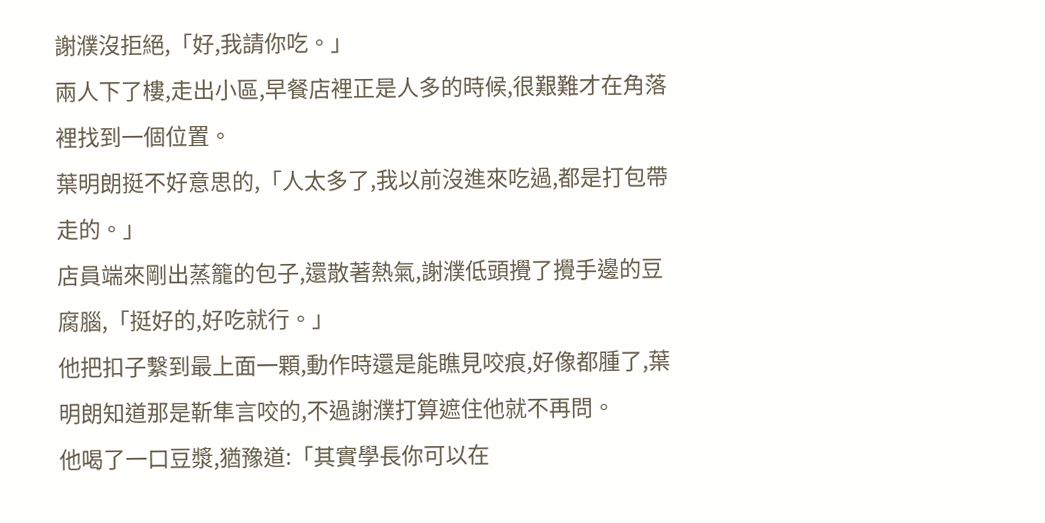謝濮沒拒絕,「好,我請你吃。」
兩人下了樓,走出小區,早餐店裡正是人多的時候,很艱難才在角落裡找到一個位置。
葉明朗挺不好意思的,「人太多了,我以前沒進來吃過,都是打包帶走的。」
店員端來剛出蒸籠的包子,還散著熱氣,謝濮低頭攪了攪手邊的豆腐腦,「挺好的,好吃就行。」
他把扣子繫到最上面一顆,動作時還是能瞧見咬痕,好像都腫了,葉明朗知道那是靳隼言咬的,不過謝濮打算遮住他就不再問。
他喝了一口豆漿,猶豫道:「其實學長你可以在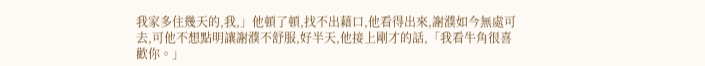我家多住幾天的,我,」他頓了頓,找不出藉口,他看得出來,謝濮如今無處可去,可他不想點明讓謝濮不舒服,好半天,他接上剛才的話,「我看牛角很喜歡你。」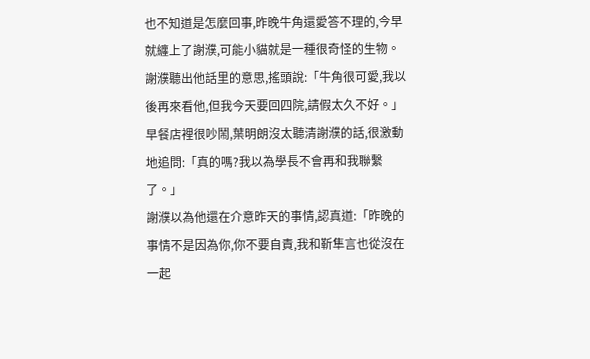也不知道是怎麼回事,昨晚牛角還愛答不理的,今早就纏上了謝濮,可能小貓就是一種很奇怪的生物。
謝濮聽出他話里的意思,搖頭說:「牛角很可愛,我以後再來看他,但我今天要回四院,請假太久不好。」
早餐店裡很吵鬧,葉明朗沒太聽清謝濮的話,很激動地追問:「真的嗎?我以為學長不會再和我聯繫了。」
謝濮以為他還在介意昨天的事情,認真道:「昨晚的事情不是因為你,你不要自責,我和靳隼言也從沒在一起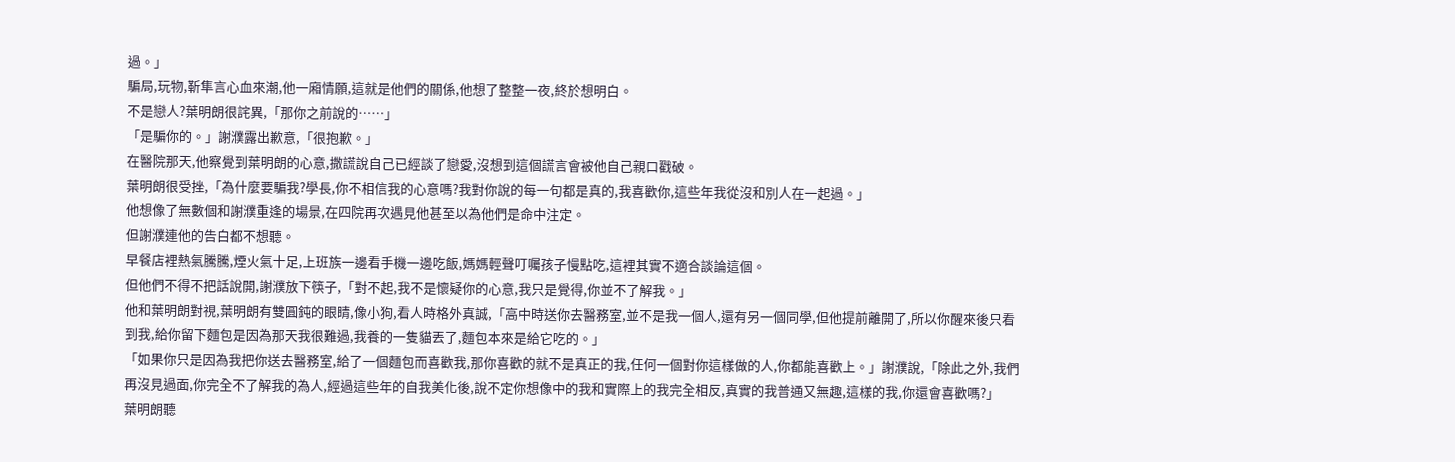過。」
騙局,玩物,靳隼言心血來潮,他一廂情願,這就是他們的關係,他想了整整一夜,終於想明白。
不是戀人?葉明朗很詫異,「那你之前說的……」
「是騙你的。」謝濮露出歉意,「很抱歉。」
在醫院那天,他察覺到葉明朗的心意,撒謊說自己已經談了戀愛,沒想到這個謊言會被他自己親口戳破。
葉明朗很受挫,「為什麼要騙我?學長,你不相信我的心意嗎?我對你說的每一句都是真的,我喜歡你,這些年我從沒和別人在一起過。」
他想像了無數個和謝濮重逢的場景,在四院再次遇見他甚至以為他們是命中注定。
但謝濮連他的告白都不想聽。
早餐店裡熱氣騰騰,煙火氣十足,上班族一邊看手機一邊吃飯,媽媽輕聲叮囑孩子慢點吃,這裡其實不適合談論這個。
但他們不得不把話說開,謝濮放下筷子,「對不起,我不是懷疑你的心意,我只是覺得,你並不了解我。」
他和葉明朗對視,葉明朗有雙圓鈍的眼睛,像小狗,看人時格外真誠,「高中時送你去醫務室,並不是我一個人,還有另一個同學,但他提前離開了,所以你醒來後只看到我,給你留下麵包是因為那天我很難過,我養的一隻貓丟了,麵包本來是給它吃的。」
「如果你只是因為我把你送去醫務室,給了一個麵包而喜歡我,那你喜歡的就不是真正的我,任何一個對你這樣做的人,你都能喜歡上。」謝濮說,「除此之外,我們再沒見過面,你完全不了解我的為人,經過這些年的自我美化後,說不定你想像中的我和實際上的我完全相反,真實的我普通又無趣,這樣的我,你還會喜歡嗎?」
葉明朗聽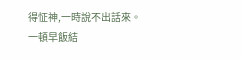得怔神,一時說不出話來。
一頓早飯結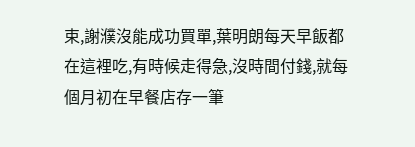束,謝濮沒能成功買單,葉明朗每天早飯都在這裡吃,有時候走得急,沒時間付錢,就每個月初在早餐店存一筆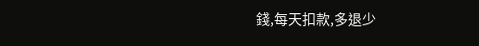錢,每天扣款,多退少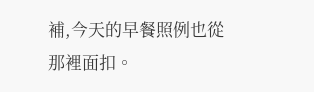補,今天的早餐照例也從那裡面扣。